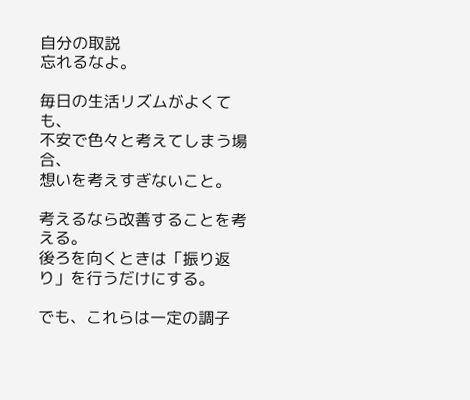自分の取説
忘れるなよ。

毎日の生活リズムがよくても、
不安で色々と考えてしまう場合、
想いを考えすぎないこと。

考えるなら改善することを考える。
後ろを向くときは「振り返り」を行うだけにする。

でも、これらは一定の調子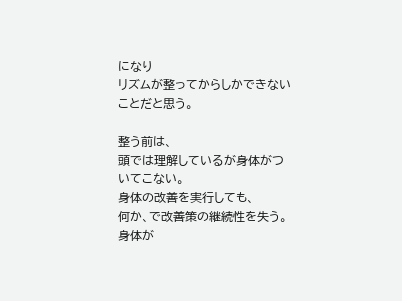になり
リズムが整ってからしかできないことだと思う。

整う前は、
頭では理解しているが身体がついてこない。
身体の改善を実行しても、
何か、で改善策の継続性を失う。
身体が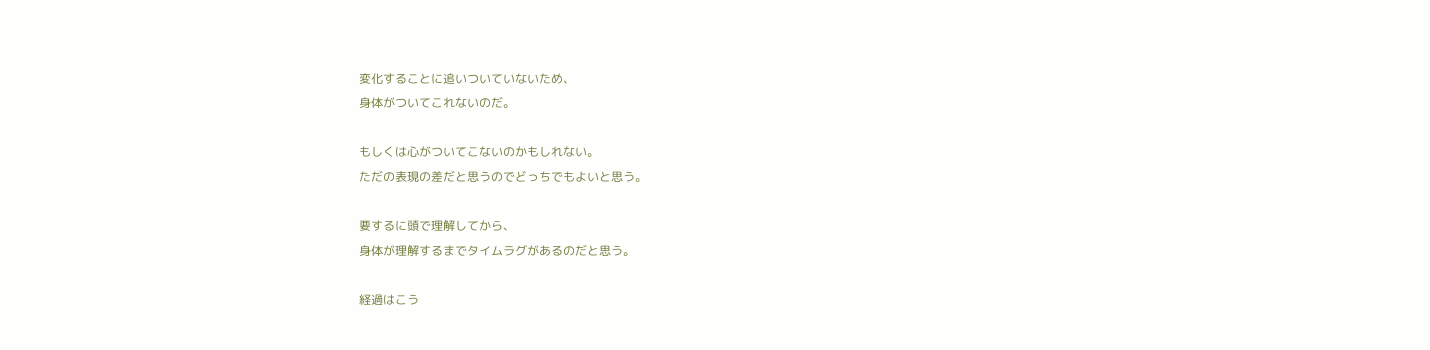変化することに追いついていないため、
身体がついてこれないのだ。

もしくは心がついてこないのかもしれない。
ただの表現の差だと思うのでどっちでもよいと思う。

要するに頭で理解してから、
身体が理解するまでタイムラグがあるのだと思う。

経過はこう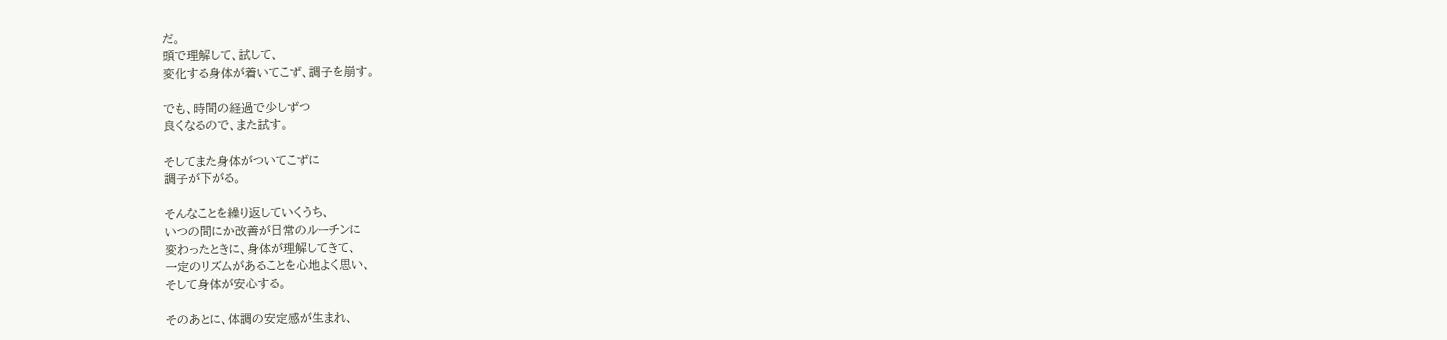だ。
頭で理解して、試して、
変化する身体が着いてこず、調子を崩す。

でも、時間の経過で少しずつ
良くなるので、また試す。

そしてまた身体がついてこずに
調子が下がる。

そんなことを繰り返していくうち、
いつの間にか改善が日常のルーチンに
変わったときに、身体が理解してきて、
一定のリズムがあることを心地よく思い、
そして身体が安心する。

そのあとに、体調の安定感が生まれ、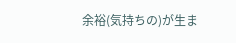余裕(気持ちの)が生ま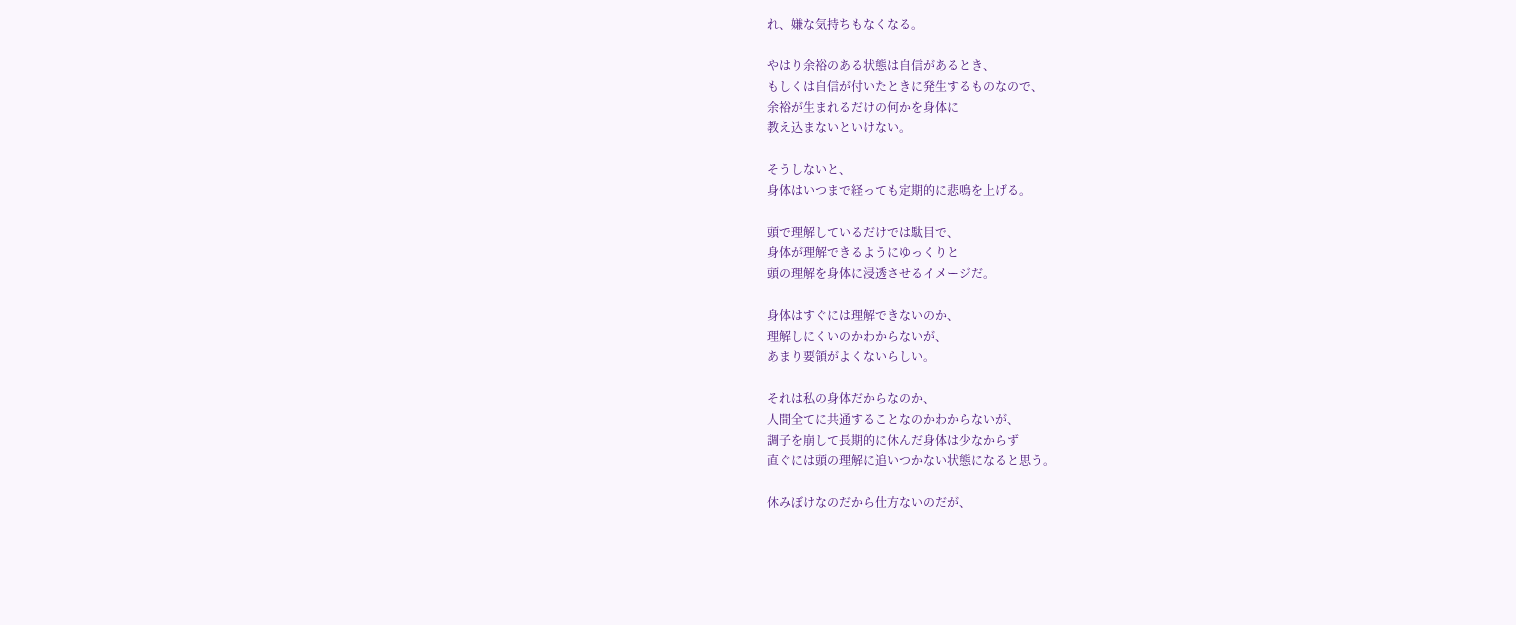れ、嫌な気持ちもなくなる。

やはり余裕のある状態は自信があるとき、
もしくは自信が付いたときに発生するものなので、
余裕が生まれるだけの何かを身体に
教え込まないといけない。

そうしないと、
身体はいつまで経っても定期的に悲鳴を上げる。

頭で理解しているだけでは駄目で、
身体が理解できるようにゆっくりと
頭の理解を身体に浸透させるイメージだ。

身体はすぐには理解できないのか、
理解しにくいのかわからないが、
あまり要領がよくないらしい。

それは私の身体だからなのか、
人間全てに共通することなのかわからないが、
調子を崩して長期的に休んだ身体は少なからず
直ぐには頭の理解に追いつかない状態になると思う。

休みぼけなのだから仕方ないのだが、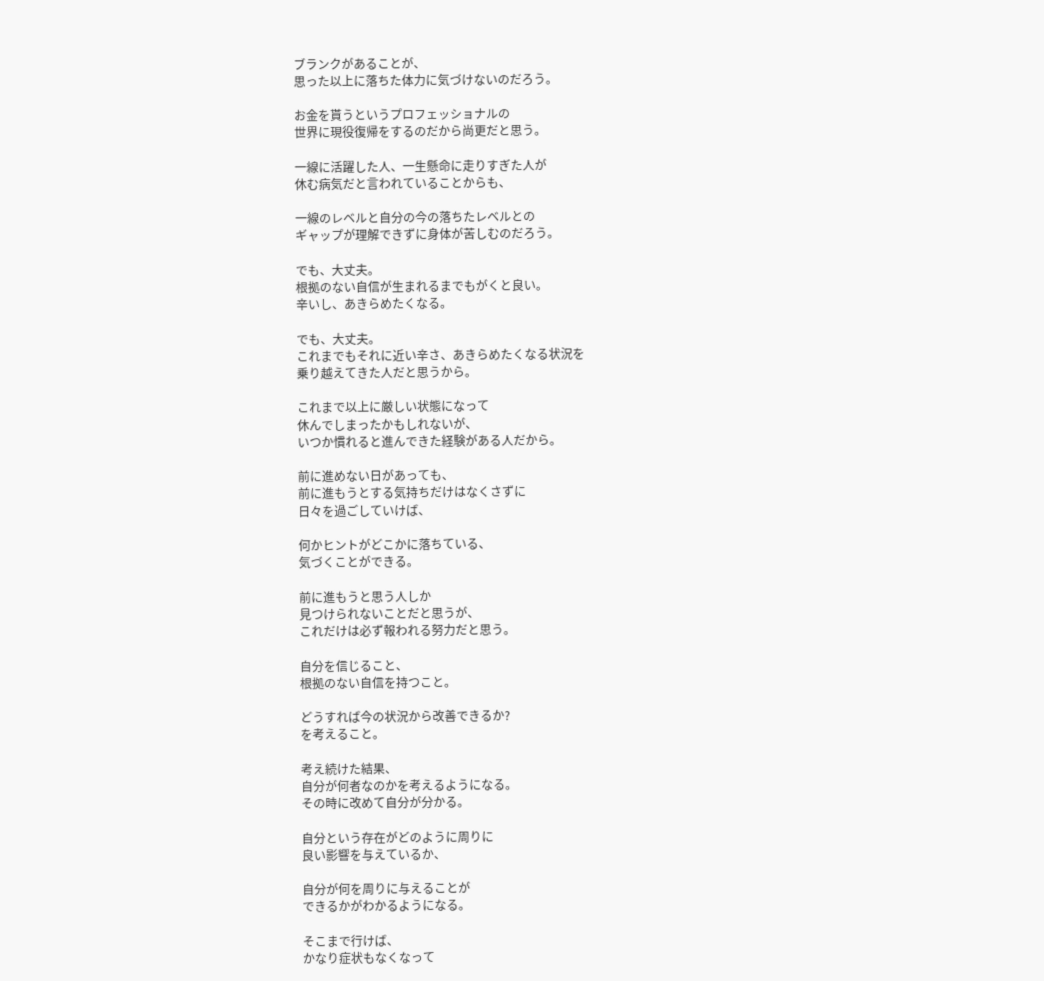ブランクがあることが、
思った以上に落ちた体力に気づけないのだろう。

お金を貰うというプロフェッショナルの
世界に現役復帰をするのだから尚更だと思う。

一線に活躍した人、一生懸命に走りすぎた人が
休む病気だと言われていることからも、

一線のレベルと自分の今の落ちたレベルとの
ギャップが理解できずに身体が苦しむのだろう。

でも、大丈夫。
根拠のない自信が生まれるまでもがくと良い。
辛いし、あきらめたくなる。

でも、大丈夫。
これまでもそれに近い辛さ、あきらめたくなる状況を
乗り越えてきた人だと思うから。

これまで以上に厳しい状態になって
休んでしまったかもしれないが、
いつか慣れると進んできた経験がある人だから。

前に進めない日があっても、
前に進もうとする気持ちだけはなくさずに
日々を過ごしていけば、

何かヒントがどこかに落ちている、
気づくことができる。

前に進もうと思う人しか
見つけられないことだと思うが、
これだけは必ず報われる努力だと思う。

自分を信じること、
根拠のない自信を持つこと。

どうすれば今の状況から改善できるか?
を考えること。

考え続けた結果、
自分が何者なのかを考えるようになる。
その時に改めて自分が分かる。

自分という存在がどのように周りに
良い影響を与えているか、

自分が何を周りに与えることが
できるかがわかるようになる。

そこまで行けば、
かなり症状もなくなって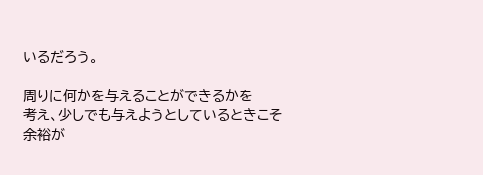いるだろう。

周りに何かを与えることができるかを
考え、少しでも与えようとしているときこそ
余裕が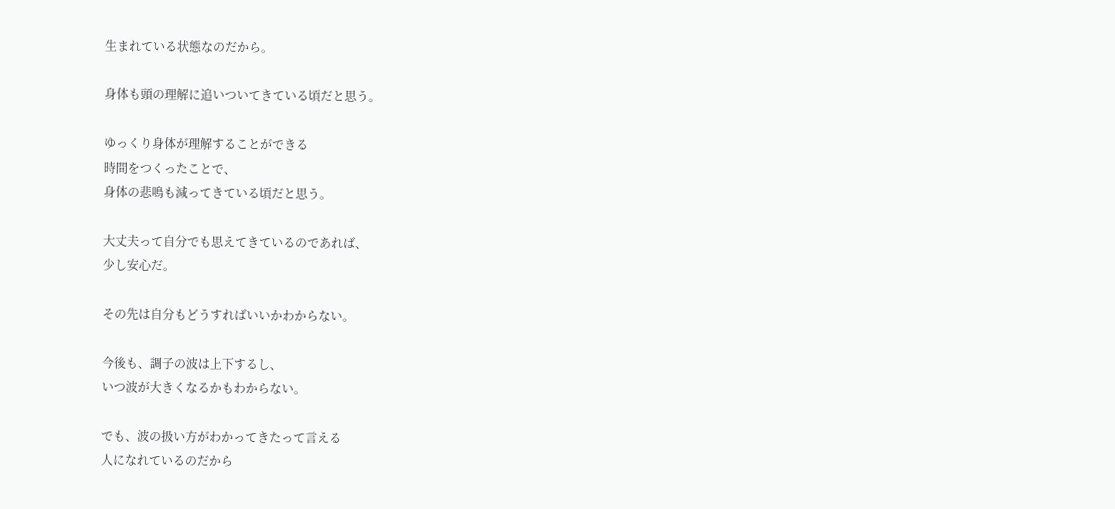生まれている状態なのだから。

身体も頭の理解に追いついてきている頃だと思う。

ゆっくり身体が理解することができる
時間をつくったことで、
身体の悲鳴も減ってきている頃だと思う。

大丈夫って自分でも思えてきているのであれば、
少し安心だ。

その先は自分もどうすればいいかわからない。

今後も、調子の波は上下するし、
いつ波が大きくなるかもわからない。

でも、波の扱い方がわかってきたって言える
人になれているのだから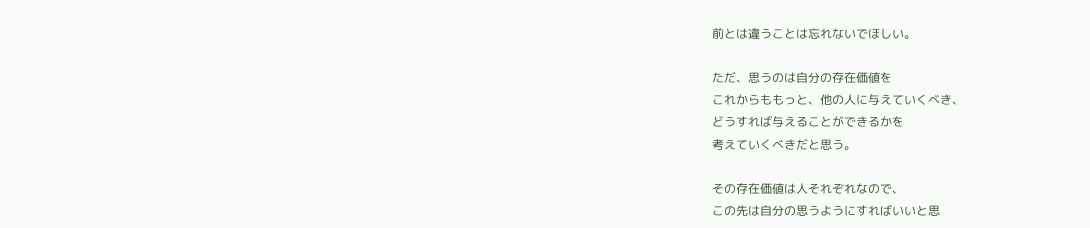前とは違うことは忘れないでほしい。

ただ、思うのは自分の存在価値を
これからももっと、他の人に与えていくべき、
どうすれば与えることができるかを
考えていくべきだと思う。

その存在価値は人それぞれなので、
この先は自分の思うようにすればいいと思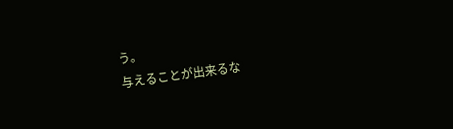う。
与えることが出来るな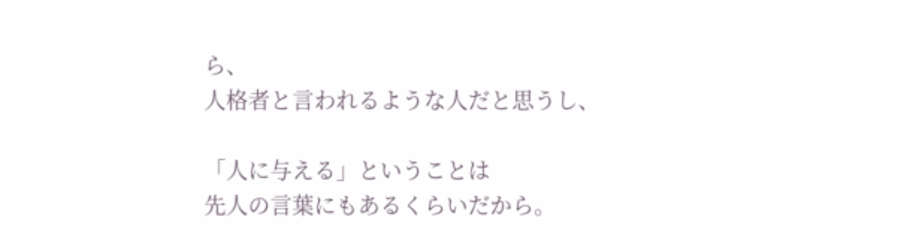ら、
人格者と言われるような人だと思うし、

「人に与える」ということは
先人の言葉にもあるくらいだから。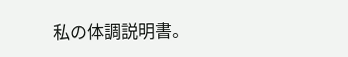私の体調説明書。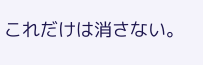これだけは消さない。